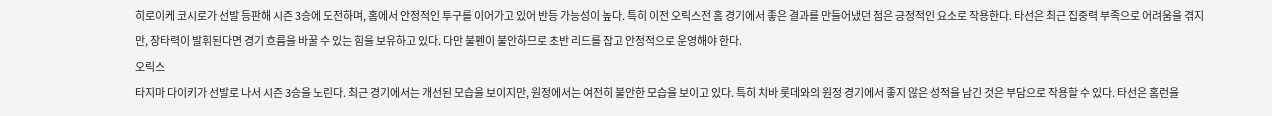히로이케 코시로가 선발 등판해 시즌 3승에 도전하며, 홈에서 안정적인 투구를 이어가고 있어 반등 가능성이 높다. 특히 이전 오릭스전 홈 경기에서 좋은 결과를 만들어냈던 점은 긍정적인 요소로 작용한다. 타선은 최근 집중력 부족으로 어려움을 겪지만, 장타력이 발휘된다면 경기 흐름을 바꿀 수 있는 힘을 보유하고 있다. 다만 불펜이 불안하므로 초반 리드를 잡고 안정적으로 운영해야 한다.
오릭스
타지마 다이키가 선발로 나서 시즌 3승을 노린다. 최근 경기에서는 개선된 모습을 보이지만, 원정에서는 여전히 불안한 모습을 보이고 있다. 특히 치바 롯데와의 원정 경기에서 좋지 않은 성적을 남긴 것은 부담으로 작용할 수 있다. 타선은 홈런을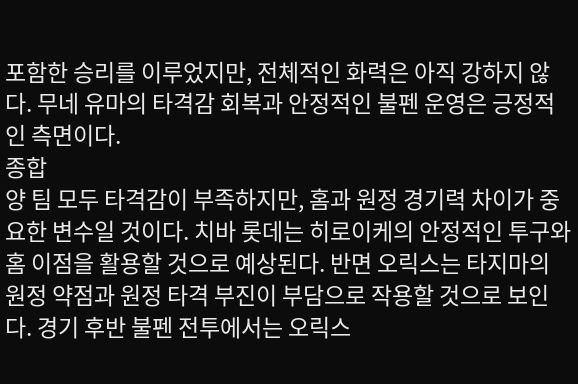포함한 승리를 이루었지만, 전체적인 화력은 아직 강하지 않다. 무네 유마의 타격감 회복과 안정적인 불펜 운영은 긍정적인 측면이다.
종합
양 팀 모두 타격감이 부족하지만, 홈과 원정 경기력 차이가 중요한 변수일 것이다. 치바 롯데는 히로이케의 안정적인 투구와 홈 이점을 활용할 것으로 예상된다. 반면 오릭스는 타지마의 원정 약점과 원정 타격 부진이 부담으로 작용할 것으로 보인다. 경기 후반 불펜 전투에서는 오릭스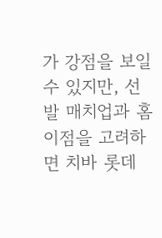가 강점을 보일 수 있지만, 선발 매치업과 홈 이점을 고려하면 치바 롯데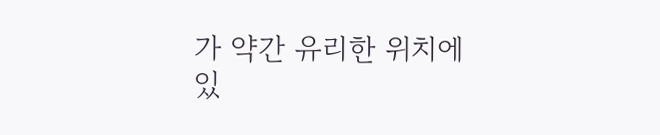가 약간 유리한 위치에 있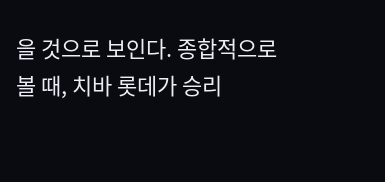을 것으로 보인다. 종합적으로 볼 때, 치바 롯데가 승리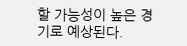할 가능성이 높은 경기로 예상된다.